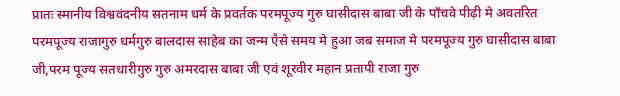प्रातः स्मानीय विश्ववंदनीय सतनाम धर्म के प्रवर्तक परमपूज्य गुरु घासीदास बाबा जी के पाँचवे पीढ़ी मे अवतरित परमपूज्य राजागुरु धर्मगुरु बालदास साहेब का जन्म एैसे समय मे हुआ जब समाज मे परमपूज्य गुरु घासीदास बाबा जी,परम पूज्य सतधारीगुरु गुरु अमरदास बाबा जी एवं शूरवीर महान प्रतापी राजा गुरु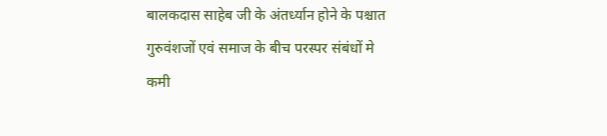बालकदास साहेब जी के अंतर्ध्यान होने के पश्चात गुरुवंशजों एवं समाज के बीच परस्पर संबंधों मे कमी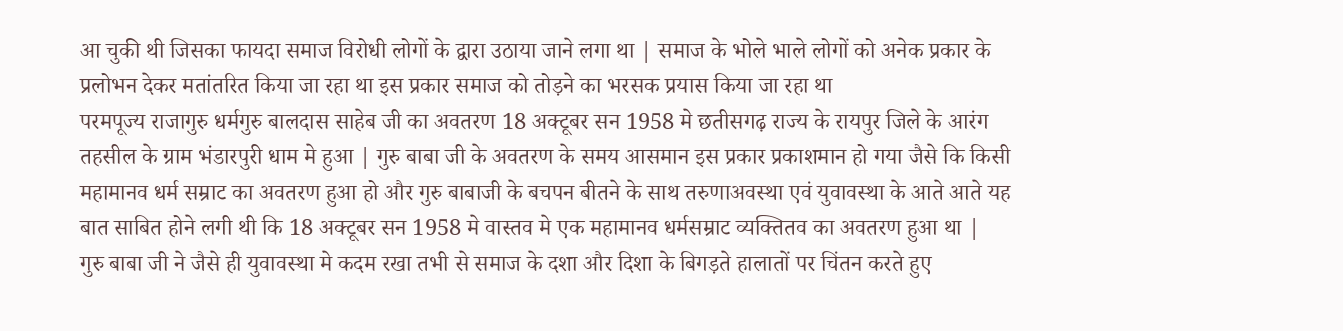आ चुकी थी जिसका फायदा समाज विरोधी लोगों के द्वारा उठाया जाने लगा था | समाज के भोले भाले लोगों को अनेक प्रकार के प्रलोभन देकर मतांतरित किया जा रहा था इस प्रकार समाज को तोड़ने का भरसक प्रयास किया जा रहा था
परमपूज्य राजागुरु धर्मगुरु बालदास साहेब जी का अवतरण 18 अक्टूबर सन 1958 मे छतीसगढ़ राज्य के रायपुर जिले के आरंग तहसील के ग्राम भंडारपुरी धाम मे हुआ | गुरु बाबा जी के अवतरण के समय आसमान इस प्रकार प्रकाशमान हो गया जैसे कि किसी महामानव धर्म सम्राट का अवतरण हुआ हो और गुरु बाबाजी के बचपन बीतने के साथ तरुणाअवस्था एवं युवावस्था के आते आते यह बात साबित होने लगी थी कि 18 अक्टूबर सन 1958 मे वास्तव मे एक महामानव धर्मसम्राट व्यक्तितव का अवतरण हुआ था |
गुरु बाबा जी ने जैसे ही युवावस्था मे कदम रखा तभी से समाज के दशा और दिशा के बिगड़ते हालातों पर चिंतन करते हुए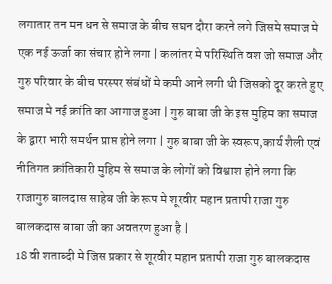लगातार तन मन धन से समाज के बीच सघन दौरा करने लगे जिसमे समाज मे एक नई ऊर्जा का संचार होने लगा | कलांतर मे परिस्थिति वश जो समाज और गुरु परिवार के बीच परस्पर संबंधों मे कमी आने लगी थी जिसको दूर करते हुए समाज मे नई क्रांति का आगाज हुआ | गुरु बाबा जी के इस मुहिम का समाज के द्वारा भारी समर्थन प्राप्त होने लगा | गुरु बाबा जी के स्वरूप,कार्य शैली एवं नीतिगत क्रांतिकारी मुहिम से समाज के लोगों को विश्वाश होने लगा कि राजागुरु बालदास साहेब जी के रूप मे शूरवीर महान प्रतापी राजा गुरु बालकदास बाबा जी का अवतरण हुआ है |
18 वी शताब्दी मे जिस प्रकार से शूरवीर महान प्रतापी राजा गुरु बालकदास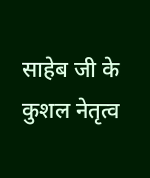साहेब जी के कुशल नेतृत्व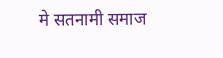मे सतनामी समाज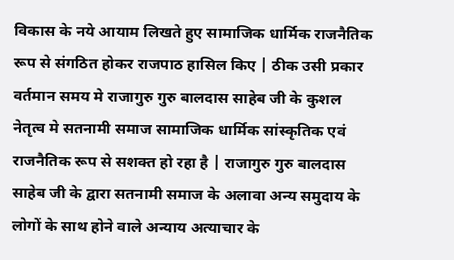विकास के नये आयाम लिखते हुए सामाजिक धार्मिक राजनैतिक रूप से संगठित होकर राजपाठ हासिल किए | ठीक उसी प्रकार वर्तमान समय मे राजागुरु गुरु बालदास साहेब जी के कुशल नेतृत्व मे सतनामी समाज सामाजिक धार्मिक सांस्कृतिक एवं राजनैतिक रूप से सशक्त हो रहा है | राजागुरु गुरु बालदास साहेब जी के द्वारा सतनामी समाज के अलावा अन्य समुदाय के लोगों के साथ होने वाले अन्याय अत्याचार के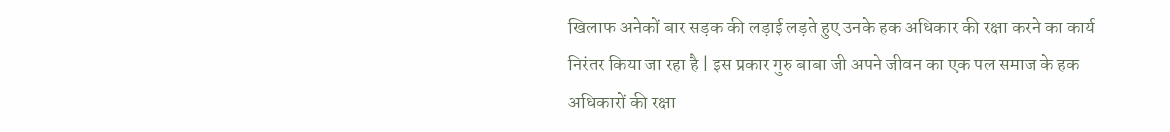खिलाफ अनेकों बार सड़क की लड़ाई लड़ते हुए उनके हक अधिकार की रक्षा करने का कार्य निरंतर किया जा रहा है | इस प्रकार गुरु बाबा जी अपने जीवन का एक पल समाज के हक अधिकारों की रक्षा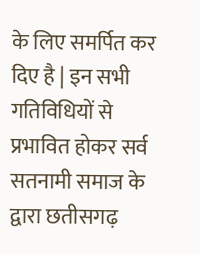के लिए समर्पित कर दिए है | इन सभी गतिविधियों से प्रभावित होकर सर्व सतनामी समाज के द्वारा छतीसगढ़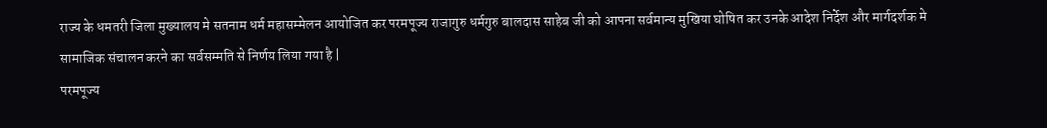राज्य के धमतरी जिला मुख्यालय मे सतनाम धर्म महासम्मेलन आयोजित कर परमपूज्य राजागुरु धर्मगुरु बालदास साहेब जी को आपना सर्वमान्य मुखिया घोषित कर उनके आदेश निर्देश और मार्गदर्शक मे सामाजिक संचालन करने का सर्वसम्मति से निर्णय लिया गया है |
परमपूज्य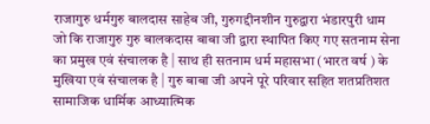राजागुरु धर्मगुरु बालदास साहेब जी, गुरुगद्दीनशीन गुरुद्वारा भंडारपुरी धाम जो कि राजागुरु गुरु बालकदास बाबा जी द्वारा स्थापित किए गए सतनाम सेना का प्रमुख एवं संचालक है | साथ ही सतनाम धर्म महासभा (भारत वर्ष ) के मुखिया एवं संचालक है | गुरु बाबा जी अपने पूरे परिवार सहित शतप्रतिशत सामाजिक धार्मिक आध्यात्मिक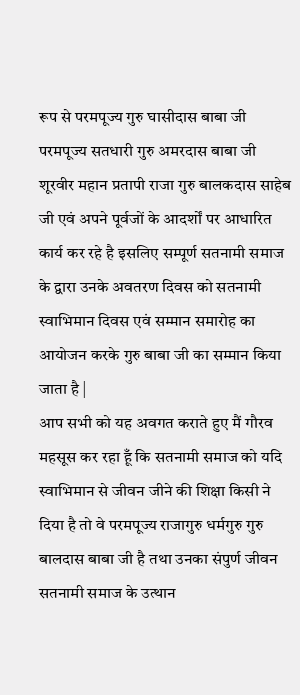रूप से परमपूज्य गुरु घासीदास बाबा जी परमपूज्य सतधारी गुरु अमरदास बाबा जी शूरवीर महान प्रतापी राजा गुरु बालकदास साहेब जी एवं अपने पूर्वजों के आदर्शों पर आधारित कार्य कर रहे है इसलिए सम्पूर्ण सतनामी समाज के द्वारा उनके अवतरण दिवस को सतनामी स्वाभिमान दिवस एवं सम्मान समारोह का आयोजन करके गुरु बाबा जी का सम्मान किया जाता है |
आप सभी को यह अवगत कराते हुए मैं गौरव महसूस कर रहा हूँ कि सतनामी समाज को यदि स्वाभिमान से जीवन जीने की शिक्षा किसी ने दिया है तो वे परमपूज्य राजागुरु धर्मगुरु गुरु बालदास बाबा जी है तथा उनका संपुर्ण जीवन सतनामी समाज के उत्थान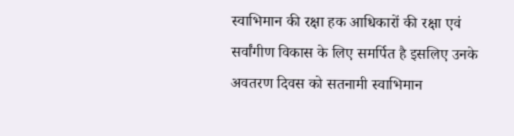स्वाभिमान की रक्षा हक आधिकारों की रक्षा एवं सर्वांगीण विकास के लिए समर्पित है इसलिए उनके अवतरण दिवस को सतनामी स्वाभिमान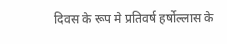दिवस के रूप मे प्रतिवर्ष हर्षोल्लास के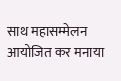साथ महासम्मेलन आयोजित कर मनाया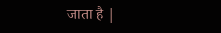जाता है |